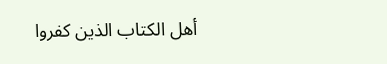أهل الكتاب الذين كفروا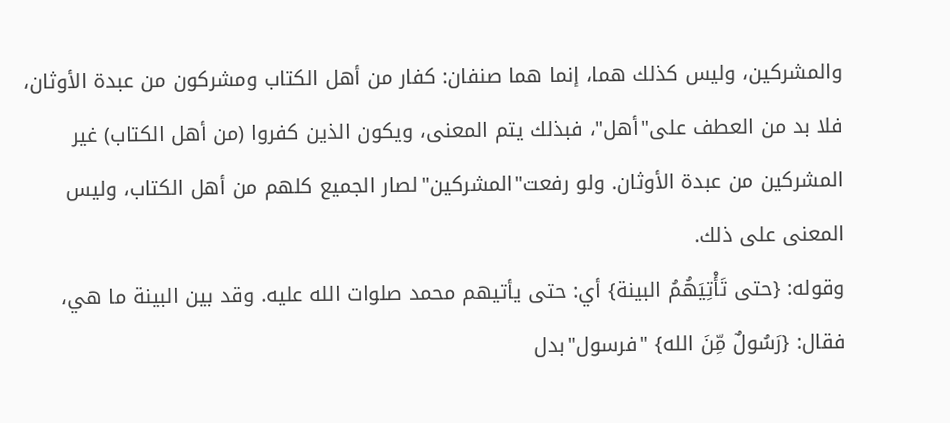والمشركين، وليس كذلك هما، إنما هما صنفان: كفار من أهل الكتاب ومشركون من عبدة الأوثان، فلا بد من العطف على"أهل"، فبذلك يتم المعنى، ويكون الذين كفروا (من أهل الكتاب) غير المشركين من عبدة الأوثان. ولو رفعت"المشركين"لصار الجميع كلهم من أهل الكتاب، وليس المعنى على ذلك.
وقوله: {حتى تَأْتِيَهُمُ البينة} أي: حتى يأتيهم محمد صلوات الله عليه. وقد بين البينة ما هي، فقال: {رَسُولٌ مِّنَ الله} "فرسول"بدل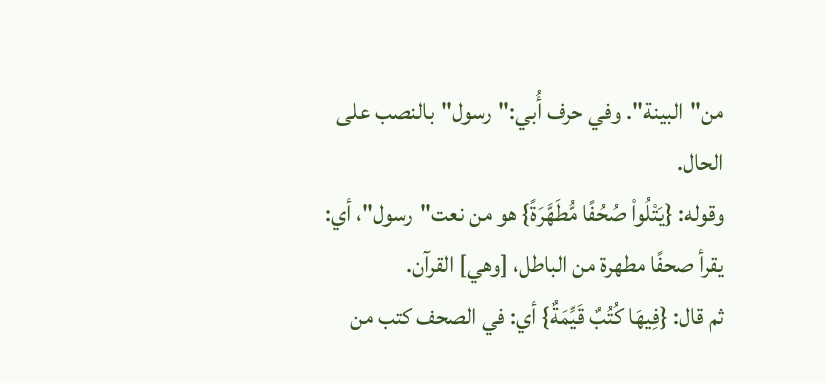من"البينة". وفي حرف أُبي:"رسول"بالنصب على الحال.
وقوله: {يَتْلُواْ صُحُفًا مُّطَهَّرَةً} هو من نعت"رسول"، أي: يقرأ صحفًا مطهرة من الباطل، [وهي] القرآن.
ثم قال: {فِيهَا كُتُبٌ قَيِّمَةٌ} أي: في الصحف كتب من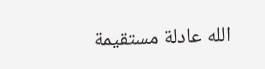الله عادلة مستقيمة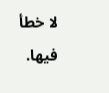لا خطأ فيها.